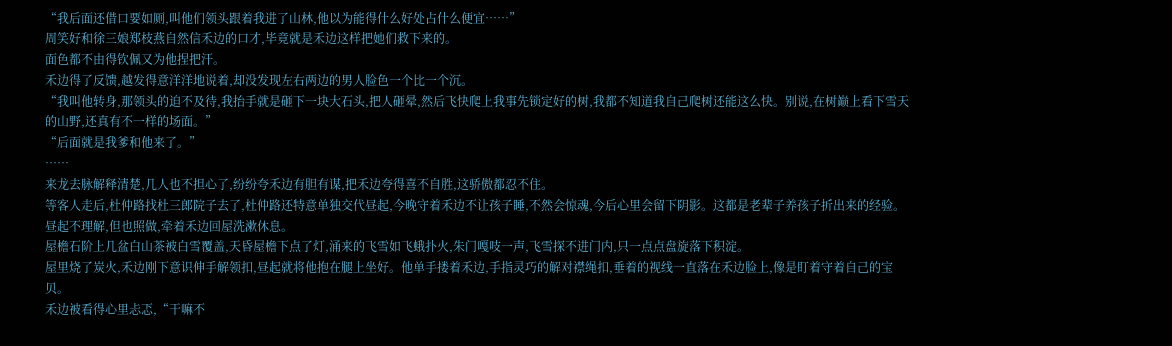“我后面还借口要如厕,叫他们领头跟着我进了山林,他以为能得什么好处占什么便宜……”
周笑好和徐三娘郑枝燕自然信禾边的口才,毕竟就是禾边这样把她们救下来的。
面色都不由得钦佩又为他捏把汗。
禾边得了反馈,越发得意洋洋地说着,却没发现左右两边的男人脸色一个比一个沉。
“我叫他转身,那领头的迫不及待,我抬手就是砸下一块大石头,把人砸晕,然后飞快爬上我事先锁定好的树,我都不知道我自己爬树还能这么快。别说,在树巅上看下雪天的山野,还真有不一样的场面。”
“后面就是我爹和他来了。”
……
来龙去脉解释清楚,几人也不担心了,纷纷夸禾边有胆有谋,把禾边夸得喜不自胜,这骄傲都忍不住。
等客人走后,杜仲路找杜三郎院子去了,杜仲路还特意单独交代昼起,今晚守着禾边不让孩子睡,不然会惊魂,今后心里会留下阴影。这都是老辈子养孩子折出来的经验。
昼起不理解,但也照做,牵着禾边回屋洗漱休息。
屋檐石阶上几盆白山茶被白雪覆盖,天昏屋檐下点了灯,涌来的飞雪如飞蛾扑火,朱门嘎吱一声,飞雪探不进门内,只一点点盘旋落下积淀。
屋里烧了炭火,禾边刚下意识伸手解领扣,昼起就将他抱在腿上坐好。他单手搂着禾边,手指灵巧的解对襟绳扣,垂着的视线一直落在禾边脸上,像是盯着守着自己的宝贝。
禾边被看得心里忐忑,“干嘛不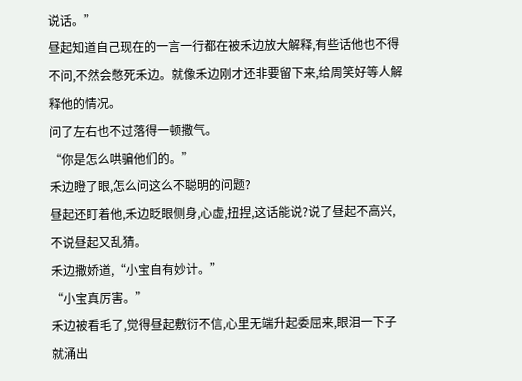说话。”
昼起知道自己现在的一言一行都在被禾边放大解释,有些话他也不得不问,不然会憋死禾边。就像禾边刚才还非要留下来,给周笑好等人解释他的情况。
问了左右也不过落得一顿撒气。
“你是怎么哄骗他们的。”
禾边瞪了眼,怎么问这么不聪明的问题?
昼起还盯着他,禾边眨眼侧身,心虚,扭捏,这话能说?说了昼起不高兴,不说昼起又乱猜。
禾边撒娇道,“小宝自有妙计。”
“小宝真厉害。”
禾边被看毛了,觉得昼起敷衍不信,心里无端升起委屈来,眼泪一下子就涌出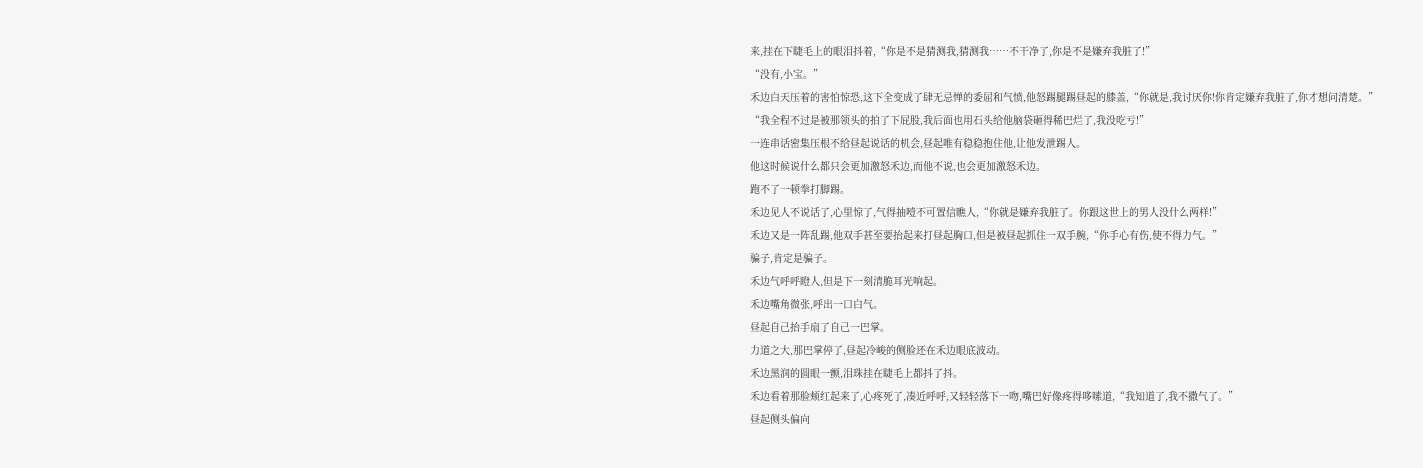来,挂在下睫毛上的眼泪抖着,“你是不是猜测我,猜测我……不干净了,你是不是嫌弃我脏了!”
“没有,小宝。”
禾边白天压着的害怕惊恐,这下全变成了肆无忌惮的委屈和气愤,他怒踢腿踢昼起的膝盖,“你就是,我讨厌你!你肯定嫌弃我脏了,你才想问清楚。”
“我全程不过是被那领头的拍了下屁股,我后面也用石头给他脑袋砸得稀巴烂了,我没吃亏!”
一连串话密集压根不给昼起说话的机会,昼起唯有稳稳抱住他,让他发泄踢人。
他这时候说什么都只会更加激怒禾边,而他不说,也会更加激怒禾边。
跑不了一顿拳打脚踢。
禾边见人不说话了,心里惊了,气得抽噎不可置信瞧人,“你就是嫌弃我脏了。你跟这世上的男人没什么两样!”
禾边又是一阵乱踢,他双手甚至要抬起来打昼起胸口,但是被昼起抓住一双手腕,“你手心有伤,使不得力气。”
骗子,肯定是骗子。
禾边气呼呼瞪人,但是下一刻清脆耳光响起。
禾边嘴角微张,呼出一口白气。
昼起自己抬手扇了自己一巴掌。
力道之大,那巴掌停了,昼起冷峻的侧脸还在禾边眼底波动。
禾边黑润的圆眼一颤,泪珠挂在睫毛上都抖了抖。
禾边看着那脸颊红起来了,心疼死了,凑近呼呼,又轻轻落下一吻,嘴巴好像疼得哆嗦道,“我知道了,我不撒气了。”
昼起侧头偏向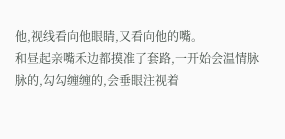他,视线看向他眼睛,又看向他的嘴。
和昼起亲嘴禾边都摸准了套路,一开始会温情脉脉的,勾勾缠缠的,会垂眼注视着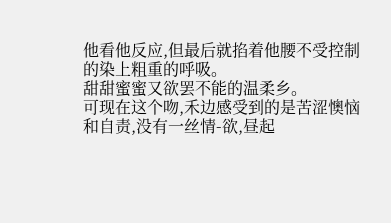他看他反应,但最后就掐着他腰不受控制的染上粗重的呼吸。
甜甜蜜蜜又欲罢不能的温柔乡。
可现在这个吻,禾边感受到的是苦涩懊恼和自责,没有一丝情-欲,昼起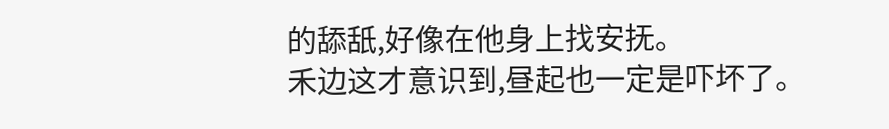的舔舐,好像在他身上找安抚。
禾边这才意识到,昼起也一定是吓坏了。